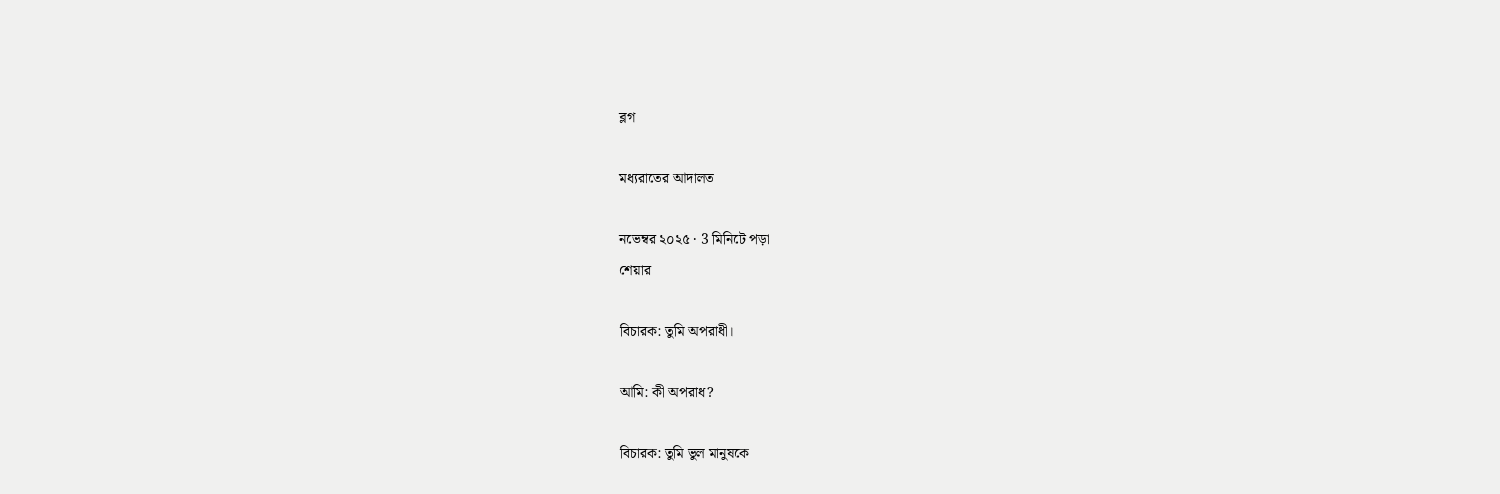ব্লগ

মধ্যরাতের আদালত

নভেম্বর ২০২৫ · 3 মিনিটে পড়া
শেয়ার

বিচারক: তুমি অপরাধী।

আমি: কী অপরাধ?

বিচারক: তুমি ভুল মানুষকে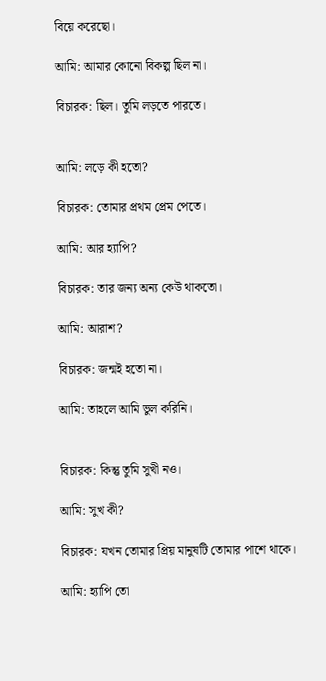বিয়ে করেছো।

আমি: আমার কোনো বিকল্প ছিল না।

বিচারক: ছিল। তুমি লড়তে পারতে।


আমি: লড়ে কী হতো?

বিচারক: তোমার প্রথম প্রেম পেতে।

আমি: আর হ্যাপি?

বিচারক: তার জন্য অন্য কেউ থাকতো।

আমি: আরাশ?

বিচারক: জন্মই হতো না।

আমি: তাহলে আমি ভুল করিনি।


বিচারক: কিন্তু তুমি সুখী নও।

আমি: সুখ কী?

বিচারক: যখন তোমার প্রিয় মানুষটি তোমার পাশে থাকে।

আমি: হ্যাপি তো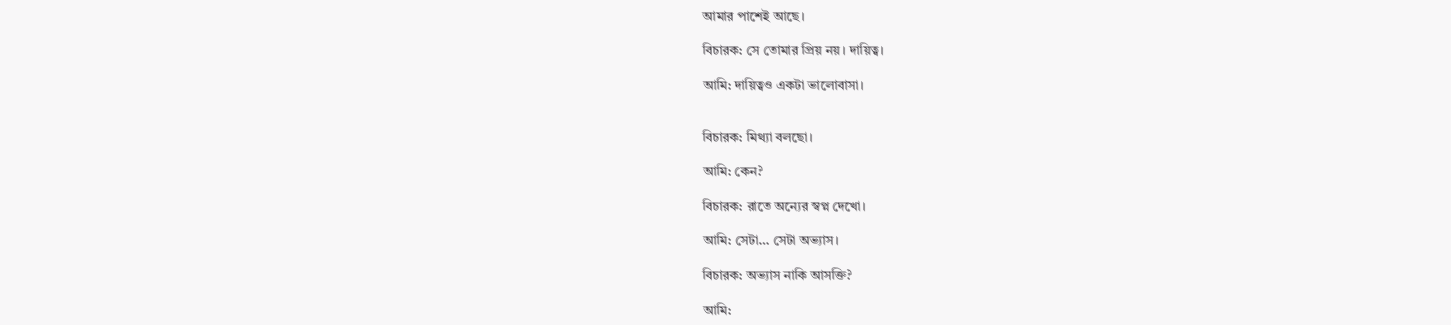আমার পাশেই আছে।

বিচারক: সে তোমার প্রিয় নয়। দায়িত্ব।

আমি: দায়িত্বও একটা ভালোবাসা।


বিচারক: মিথ্যা বলছো।

আমি: কেন?

বিচারক: রাতে অন্যের স্বপ্ন দেখো।

আমি: সেটা… সেটা অভ্যাস।

বিচারক: অভ্যাস নাকি আসক্তি?

আমি: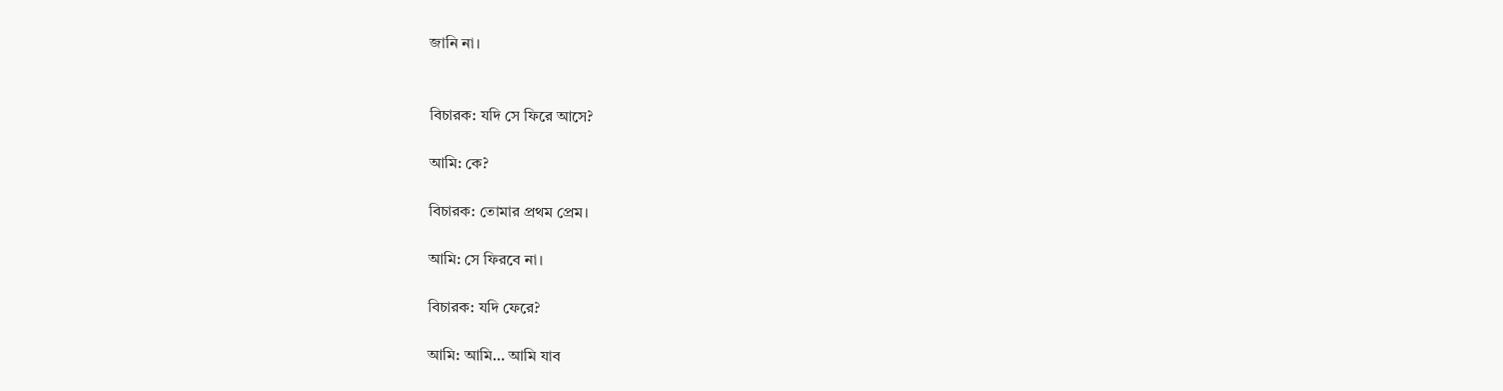জানি না।


বিচারক: যদি সে ফিরে আসে?

আমি: কে?

বিচারক: তোমার প্রথম প্রেম।

আমি: সে ফিরবে না।

বিচারক: যদি ফেরে?

আমি: আমি… আমি যাব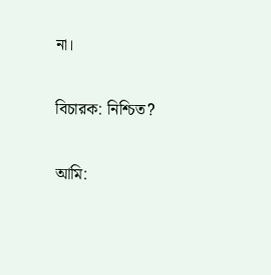না।

বিচারক: নিশ্চিত?

আমি: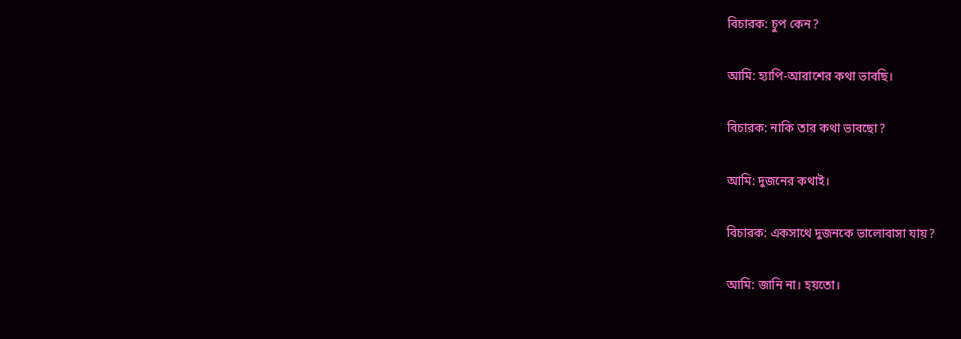বিচারক: চুপ কেন?

আমি: হ্যাপি-আরাশের কথা ভাবছি।

বিচারক: নাকি তার কথা ভাবছো?

আমি: দুজনের কথাই।

বিচারক: একসাথে দুজনকে ভালোবাসা যায়?

আমি: জানি না। হয়তো।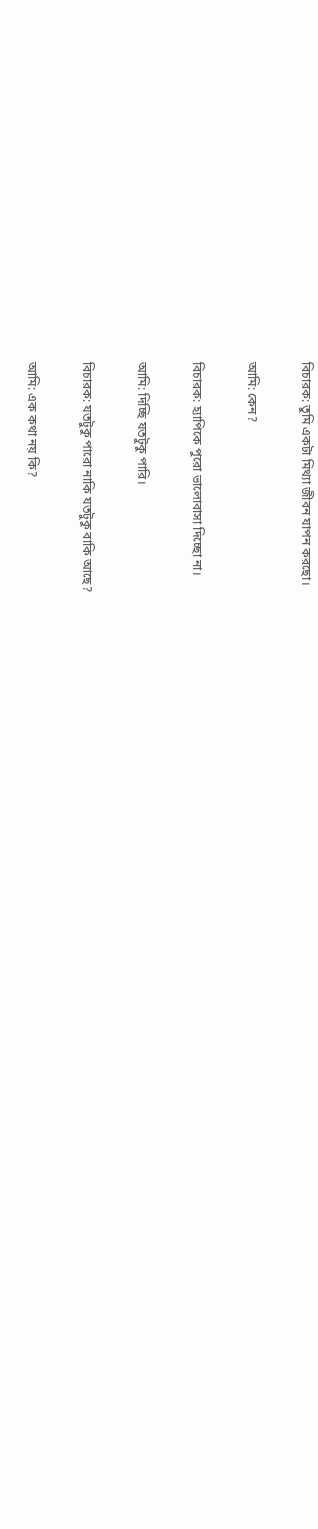বিচারক: তুমি একটা মিথ্যা জীবন যাপন করছো।

আমি: কেন?

বিচারক: হ্যাপিকে পুরো ভালোবাসা দিচ্ছো না।

আমি: দিচ্ছি যতটুকু পারি।

বিচারক: যতটুকু পারো নাকি যতটুকু বাকি আছে?

আমি: এক কথা নয় কি?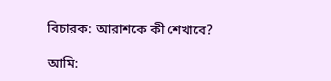বিচারক: আরাশকে কী শেখাবে?

আমি: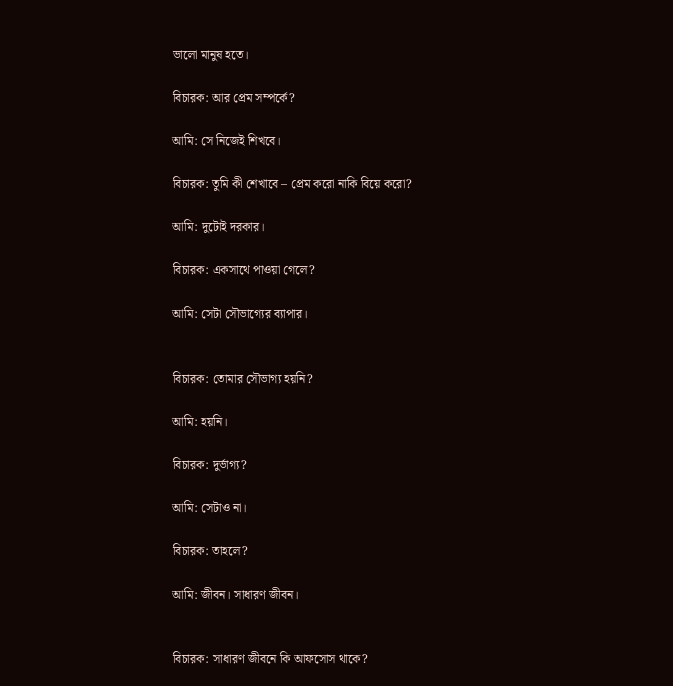ভালো মানুষ হতে।

বিচারক: আর প্রেম সম্পর্কে?

আমি: সে নিজেই শিখবে।

বিচারক: তুমি কী শেখাবে – প্রেম করো নাকি বিয়ে করো?

আমি: দুটোই দরকার।

বিচারক: একসাথে পাওয়া গেলে?

আমি: সেটা সৌভাগ্যের ব্যাপার।


বিচারক: তোমার সৌভাগ্য হয়নি?

আমি: হয়নি।

বিচারক: দুর্ভাগ্য?

আমি: সেটাও না।

বিচারক: তাহলে?

আমি: জীবন। সাধারণ জীবন।


বিচারক: সাধারণ জীবনে কি আফসোস থাকে?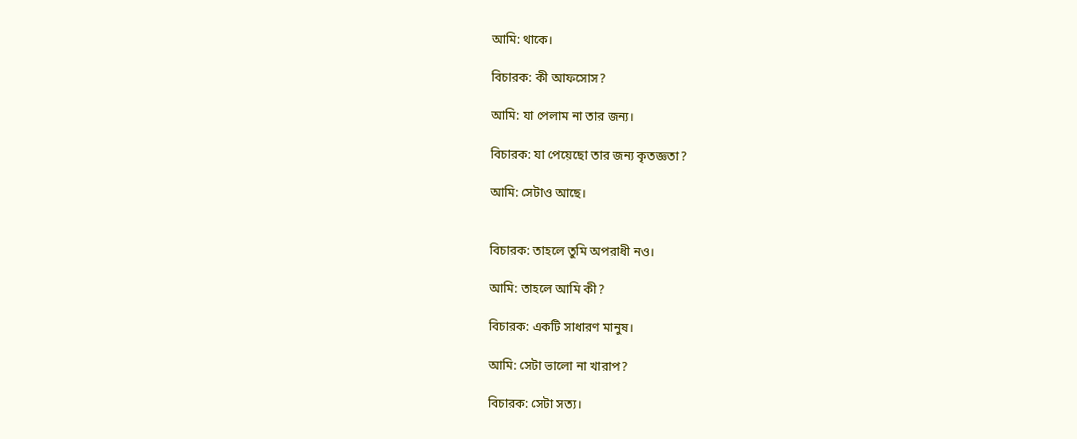আমি: থাকে।

বিচারক: কী আফসোস?

আমি: যা পেলাম না তার জন্য।

বিচারক: যা পেয়েছো তার জন্য কৃতজ্ঞতা?

আমি: সেটাও আছে।


বিচারক: তাহলে তুমি অপরাধী নও।

আমি: তাহলে আমি কী?

বিচারক: একটি সাধারণ মানুষ।

আমি: সেটা ভালো না খারাপ?

বিচারক: সেটা সত্য।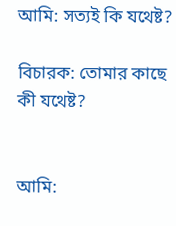আমি: সত্যই কি যথেষ্ট?

বিচারক: তোমার কাছে কী যথেষ্ট?


আমি: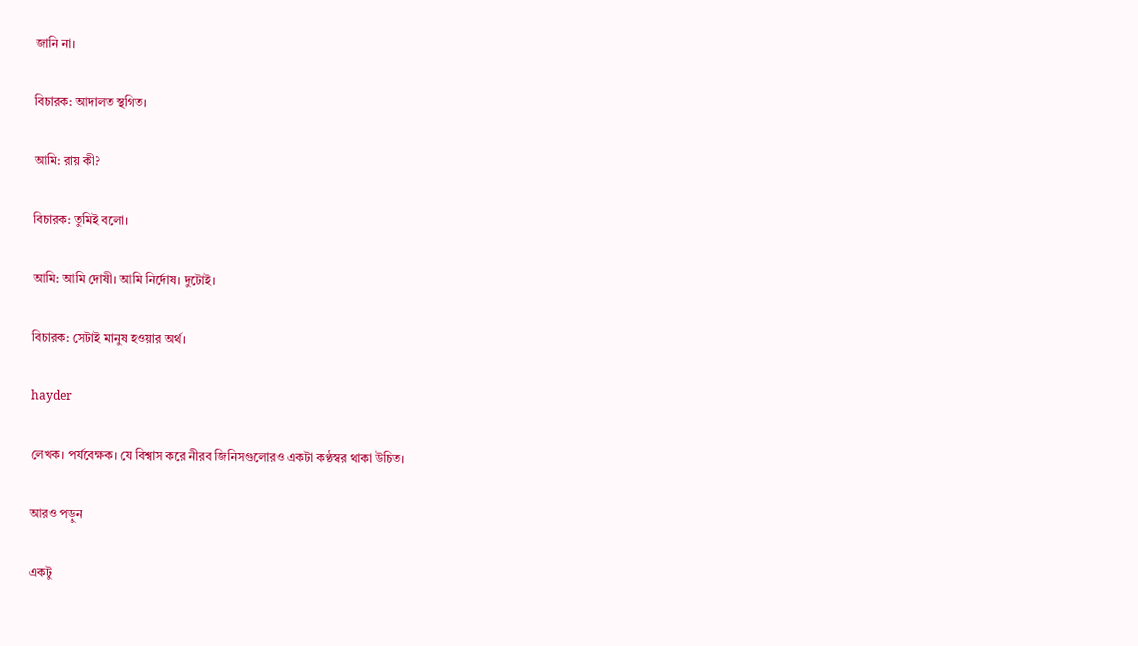জানি না।

বিচারক: আদালত স্থগিত।

আমি: রায় কী?

বিচারক: তুমিই বলো।

আমি: আমি দোষী। আমি নির্দোষ। দুটোই।

বিচারক: সেটাই মানুষ হওয়ার অর্থ।

hayder

লেখক। পর্যবেক্ষক। যে বিশ্বাস করে নীরব জিনিসগুলোরও একটা কণ্ঠস্বর থাকা উচিত।

আরও পড়ুন

একটু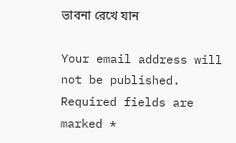ভাবনা রেখে যান

Your email address will not be published. Required fields are marked *